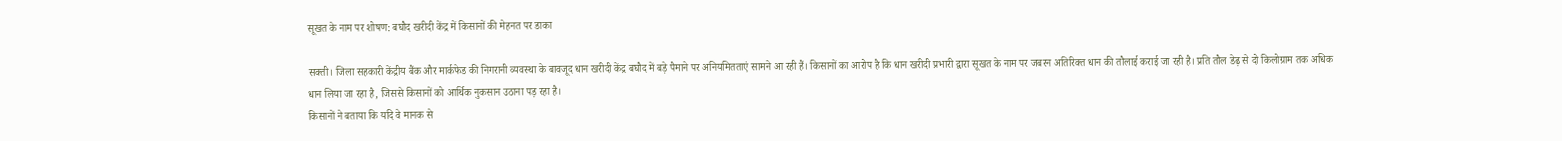सूखत के नाम पर शोषण: बघौद खरीदी केंद्र में किसानों की मेहनत पर डाका

सक्ती। जिला सहकारी केंद्रीय बैंक और मार्कफेड की निगरानी व्यवस्था के बावजूद धान खरीदी केंद्र बघौद में बड़े पैमाने पर अनियमितताएं सामने आ रही हैं। किसानों का आरोप है कि धान खरीदी प्रभारी द्वारा सूखत के नाम पर जबरन अतिरिक्त धान की तौलाई कराई जा रही है। प्रति तौल डेढ़ से दो किलोग्राम तक अधिक धान लिया जा रहा है, जिससे किसानों को आर्थिक नुकसान उठाना पड़ रहा है।
किसानों ने बताया कि यदि वे मानक से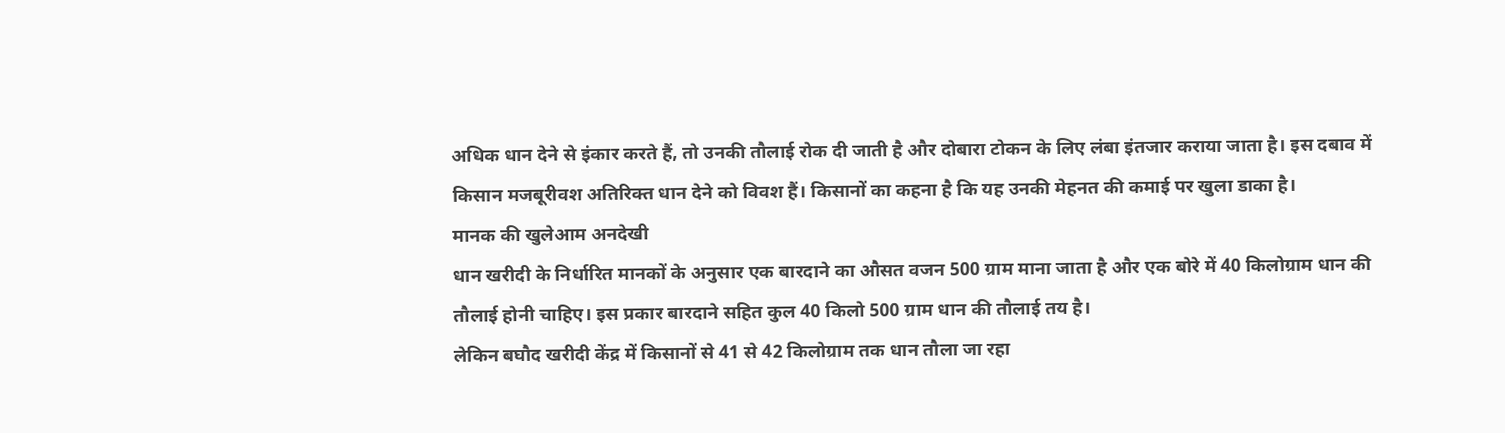अधिक धान देने से इंकार करते हैं, तो उनकी तौलाई रोक दी जाती है और दोबारा टोकन के लिए लंबा इंतजार कराया जाता है। इस दबाव में किसान मजबूरीवश अतिरिक्त धान देने को विवश हैं। किसानों का कहना है कि यह उनकी मेहनत की कमाई पर खुला डाका है।
मानक की खुलेआम अनदेखी
धान खरीदी के निर्धारित मानकों के अनुसार एक बारदाने का औसत वजन 500 ग्राम माना जाता है और एक बोरे में 40 किलोग्राम धान की तौलाई होनी चाहिए। इस प्रकार बारदाने सहित कुल 40 किलो 500 ग्राम धान की तौलाई तय है।
लेकिन बघौद खरीदी केंद्र में किसानों से 41 से 42 किलोग्राम तक धान तौला जा रहा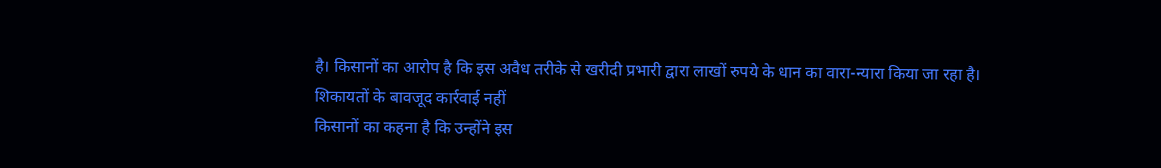है। किसानों का आरोप है कि इस अवैध तरीके से खरीदी प्रभारी द्वारा लाखों रुपये के धान का वारा-न्यारा किया जा रहा है।
शिकायतों के बावजूद कार्रवाई नहीं
किसानों का कहना है कि उन्होंने इस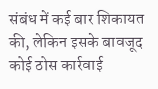संबंध में कई बार शिकायत की, लेकिन इसके बावजूद कोई ठोस कार्रवाई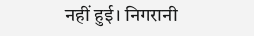नहीं हुई। निगरानी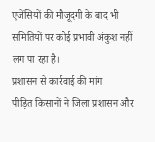एजेंसियों की मौजूदगी के बाद भी समितियों पर कोई प्रभावी अंकुश नहीं लग पा रहा है।
प्रशासन से कार्रवाई की मांग
पीड़ित किसानों ने जिला प्रशासन और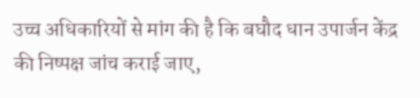उच्च अधिकारियों से मांग की है कि बघौद धान उपार्जन केंद्र की निष्पक्ष जांच कराई जाए,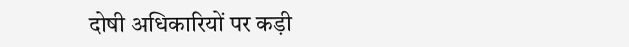दोषी अधिकारियों पर कड़ी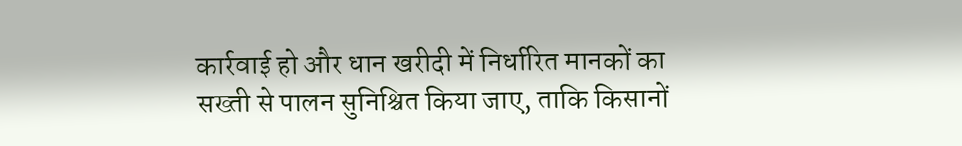कार्रवाई हो और धान खरीदी में निर्धारित मानकों का सख्ती से पालन सुनिश्चित किया जाए, ताकि किसानों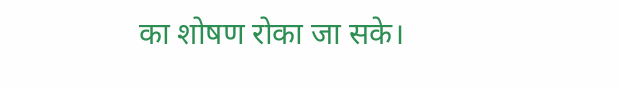का शोषण रोका जा सके।